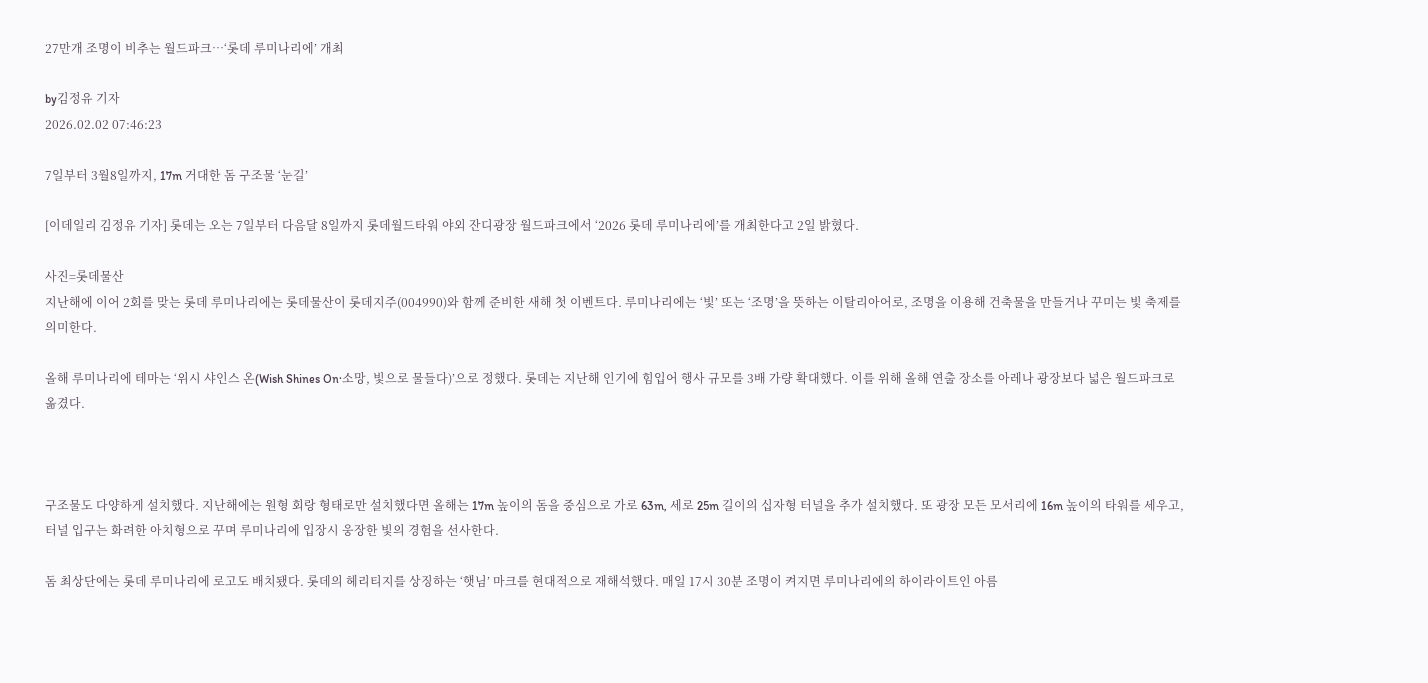27만개 조명이 비추는 월드파크…‘롯데 루미나리에’ 개최

by김정유 기자
2026.02.02 07:46:23

7일부터 3월8일까지, 17m 거대한 돔 구조물 ‘눈길’

[이데일리 김정유 기자] 롯데는 오는 7일부터 다음달 8일까지 롯데월드타워 야외 잔디광장 월드파크에서 ‘2026 롯데 루미나리에’를 개최한다고 2일 밝혔다.

사진=롯데물산
지난해에 이어 2회를 맞는 롯데 루미나리에는 롯데물산이 롯데지주(004990)와 함께 준비한 새해 첫 이벤트다. 루미나리에는 ‘빛’ 또는 ‘조명’을 뜻하는 이탈리아어로, 조명을 이용해 건축물을 만들거나 꾸미는 빛 축제를 의미한다.

올해 루미나리에 테마는 ‘위시 샤인스 온(Wish Shines On·소망, 빛으로 물들다)’으로 정했다. 롯데는 지난해 인기에 힘입어 행사 규모를 3배 가량 확대했다. 이를 위해 올해 연출 장소를 아레나 광장보다 넓은 월드파크로 옮겼다.



구조물도 다양하게 설치했다. 지난해에는 원형 회랑 형태로만 설치했다면 올해는 17m 높이의 돔을 중심으로 가로 63m, 세로 25m 길이의 십자형 터널을 추가 설치했다. 또 광장 모든 모서리에 16m 높이의 타워를 세우고, 터널 입구는 화려한 아치형으로 꾸며 루미나리에 입장시 웅장한 빛의 경험을 선사한다.

돔 최상단에는 롯데 루미나리에 로고도 배치됐다. 롯데의 헤리티지를 상징하는 ‘햇님’ 마크를 현대적으로 재해석했다. 매일 17시 30분 조명이 켜지면 루미나리에의 하이라이트인 아름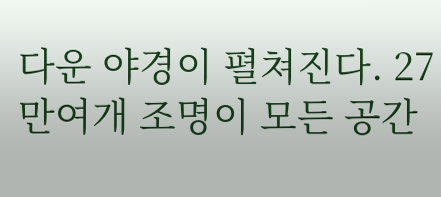다운 야경이 펼쳐진다. 27만여개 조명이 모든 공간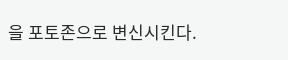을 포토존으로 변신시킨다.